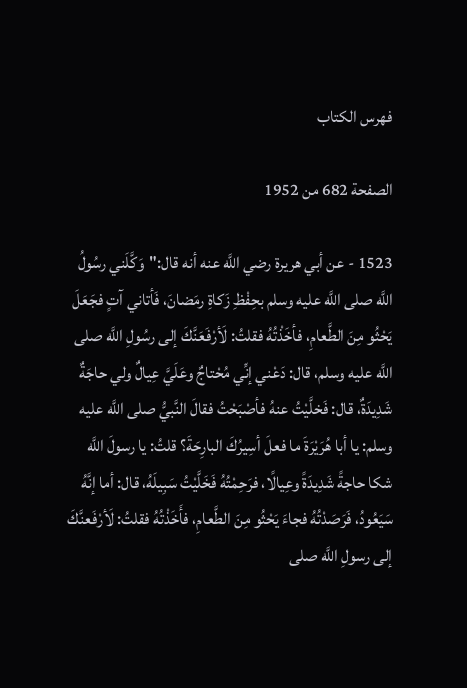فهرس الكتاب

الصفحة 682 من 1952

1523 - عن أبي هريرة رضي اللَّه عنه أنه قال:"وَكَّلَني رسُولُ اللَّه صلى اللَّه عليه وسلم بحِفْظِ زَكاةِ رمَضانَ، فَأتاني آتٍ فجَعَلَ يَحْثُو مِنَ الطَّعامِ، فأخَذْتُهُ فقلتُ: لَأرْفَعَنَّكَ إلى رسُولِ اللَّه صلى اللَّه عليه وسلم، قال: دَعْني إنِّي مُحْتاجٌ وعَلَيَّ عِيالٌ ولي حاجَةٌ شَدِيدَةٌ، قال: فَخلَّيْتُ عنهُ فأصْبَحْتُ فقالَ النَّبيُّ صلى اللَّه عليه وسلم: يا أبا هُرَيْرَةَ ما فعلَ أسِيرُكَ البارِحَةَ؟ قلتُ: يا رسولَ اللَّه شكا حاجةً شَدِيدَةً وعِيالًا، فرَحِمْتُهُ فَخَلَّيْتُ سَبِيلَهُ، قال: أما إنَّهُ سَيَعُودُ، فَرَصَدْتُهُ فجاءَ يَحْثُو مِنَ الطَّعامِ، فأَخَذْتُهُ فقلتُ: لَأرْفَعنَّكَ إلى رسولِ اللَّه صلى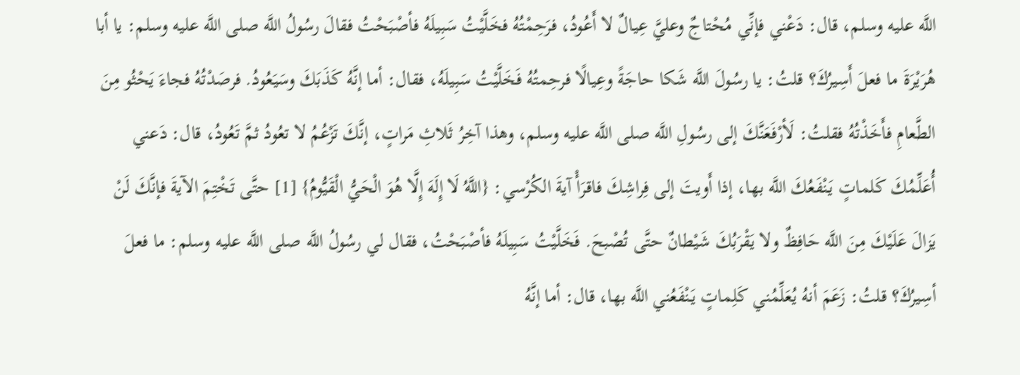اللَّه عليه وسلم، قال: دَعْني فإنِّي مُحْتاجٌ وعليَّ عِيالٌ لا أَعُودُ، فرَحِمْتُهُ فخَلَّيْتُ سَبِيلَهُ فأصْبَحْتُ فقالَ رسُولُ اللَّه صلى اللَّه عليه وسلم: يا أبا هُرَيْرَةَ ما فعلَ أَسِيرُكَ؟ قلتُ: يا رسُولَ اللَّه شَكا حاجَةً وعِيالًا فرحِمتُهُ فَخَلَّيْتُ سَبِيلَهُ، فقال: أما إنَّهُ كَذَبَكَ وسَيَعُودُ. فرصَدْتُهُ فجاءَ يَحْثُو مِنَ الطَّعامِ فأَخَذْتُهُ فقلتُ: لَأرْفَعَنَّكَ إلى رسُولِ اللَّه صلى اللَّه عليه وسلم، وهذا آخِرُ ثَلاثِ مَراتٍ، إنَّكَ تَزْعُمُ لا تعُودُ ثمَّ تَعُودُ، قال: دَعني أُعَلِّمُكَ كَلماتٍ يَنْفَعُكَ اللَّه بها، إذا أَويتَ إلى فِراشِكَ فاقرَأْ آيةَ الكُرْسي: {اللَّهُ لَا إِلَهَ إِلَّا هُوَ الْحَيُّ الْقَيُّومُ} [1] حتَّى تَخْتِمَ الآيةَ فإنَّكَ لَنْ يَزالَ عَلَيْكَ مِنَ اللَّه حَافِظٌ ولا يَقْرَبُكَ شَيْطانٌ حتَّى تُصْبحَ. فَخَلَّيْتُ سَبِيلَهُ فأصْبَحْتُ، فقال لي رسُولُ اللَّه صلى اللَّه عليه وسلم: ما فعلَ أسِيرُكَ؟ قلتُ: زَعَمَ أنهُ يُعَلِّمُني كَلِماتٍ يَنْفَعُني اللَّه بها، قال: أما إنَّهُ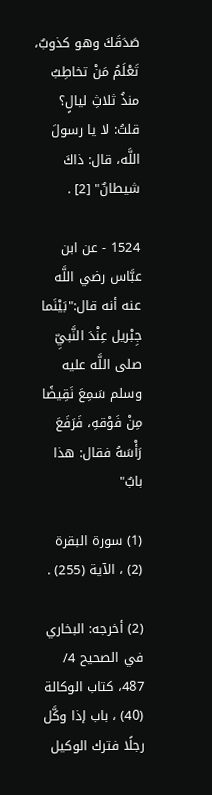صَدَقَكَ وهو كذوبٌ، تَعْلَمُ مَنْ تخاطِبُ منذُ ثلاثِ ليالٍ؟ قلتُ: لا يا رسولَ اللَّه، قال: ذاكَ شيطانٌ" [2] .

1524 - عن ابن عبَّاس رضي اللَّه عنه أنه قال:"بَيْنَما جِبْريل عِنْدَ النَّبيِّ صلى اللَّه عليه وسلم سَمِعَ نَقِيضًا مِنْ فَوْقهِ، فَرَفَعَ رَأْسَهُ فقال: هذا بابٌ"

(1) سورة البقرة (2) ، الآية (255) .

(2) أخرجه: البخاري في الصحيح 4/ 487، كتاب الوكالة (40) ، باب إذا وكَّل رجلًا فترك الوكيل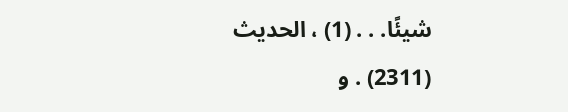شيئًا. . . (1) ، الحديث (2311) . و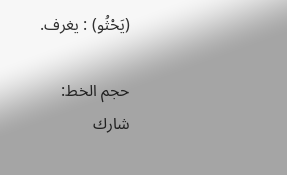(يَحْثُو) : يغرف.

حجم الخط:
شارك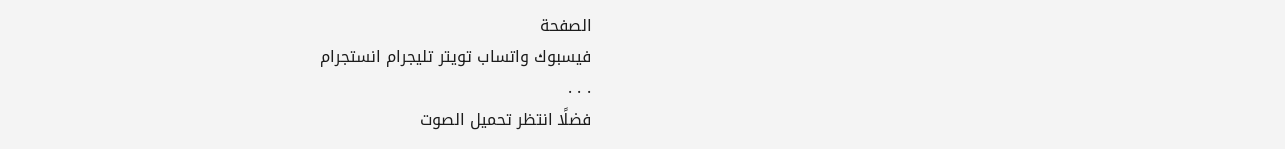الصفحة
فيسبوك واتساب تويتر تليجرام انستجرام
. . .
فضلًا انتظر تحميل الصوت